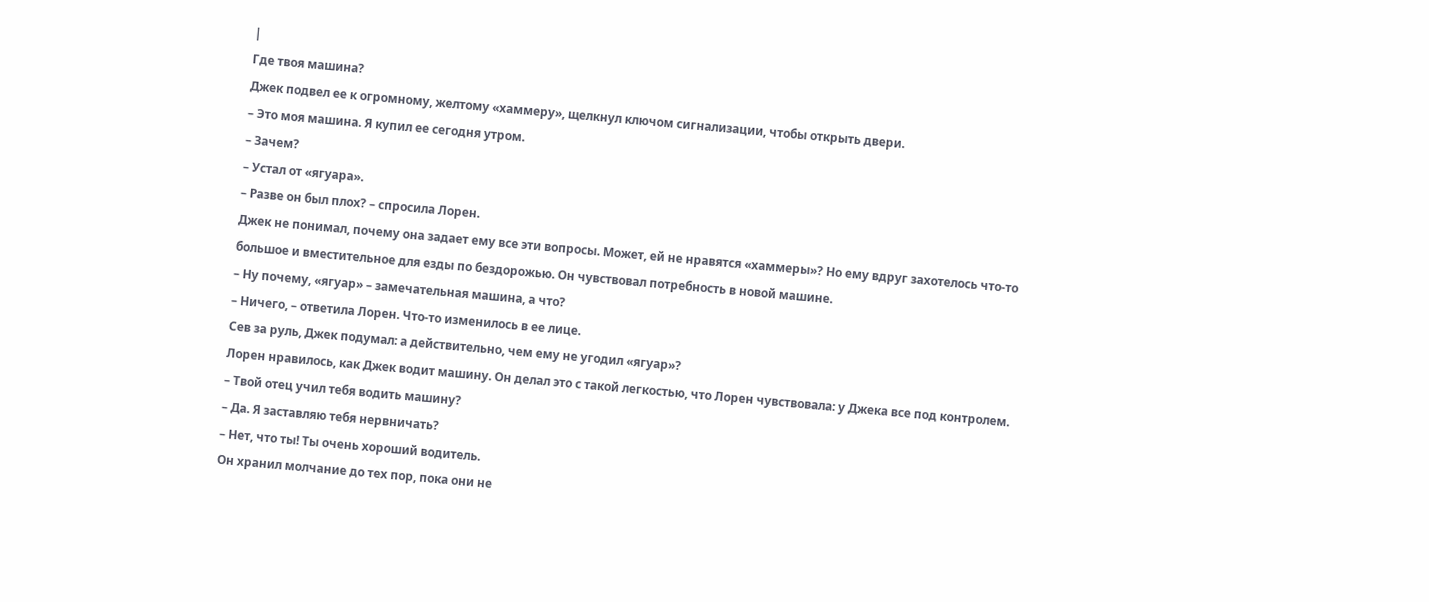|
Где твоя машина?
Джек подвел ее к огромному, желтому «хаммеру», щелкнул ключом сигнализации, чтобы открыть двери.
– Это моя машина. Я купил ее сегодня утром.
– Зачем?
– Устал от «ягуара».
– Разве он был плох? – спросила Лорен.
Джек не понимал, почему она задает ему все эти вопросы. Может, ей не нравятся «хаммеры»? Но ему вдруг захотелось что-то большое и вместительное для езды по бездорожью. Он чувствовал потребность в новой машине.
– Ну почему, «ягуар» – замечательная машина, а что?
– Ничего, – ответила Лорен. Что-то изменилось в ее лице.
Сев за руль, Джек подумал: а действительно, чем ему не угодил «ягуар»?
Лорен нравилось, как Джек водит машину. Он делал это с такой легкостью, что Лорен чувствовала: у Джека все под контролем.
– Твой отец учил тебя водить машину?
– Да. Я заставляю тебя нервничать?
– Нет, что ты! Ты очень хороший водитель.
Он хранил молчание до тех пор, пока они не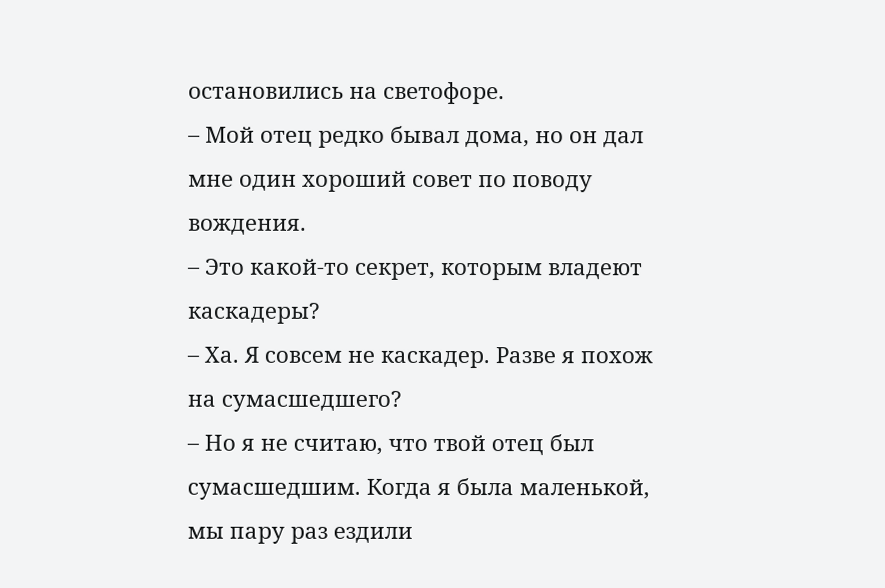остановились на светофоре.
– Мой отец редко бывал дома, но он дал мне один хороший совет по поводу вождения.
– Это какой-то секрет, которым владеют каскадеры?
– Ха. Я совсем не каскадер. Разве я похож на сумасшедшего?
– Но я не считаю, что твой отец был сумасшедшим. Когда я была маленькой, мы пару раз ездили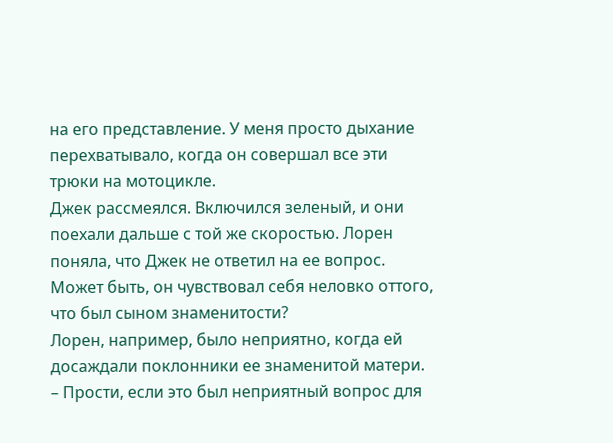на его представление. У меня просто дыхание перехватывало, когда он совершал все эти трюки на мотоцикле.
Джек рассмеялся. Включился зеленый, и они поехали дальше с той же скоростью. Лорен поняла, что Джек не ответил на ее вопрос. Может быть, он чувствовал себя неловко оттого, что был сыном знаменитости?
Лорен, например, было неприятно, когда ей досаждали поклонники ее знаменитой матери.
– Прости, если это был неприятный вопрос для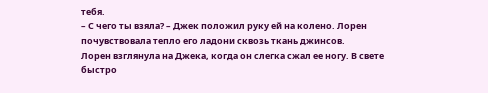тебя.
– С чего ты взяла? – Джек положил руку ей на колено. Лорен почувствовала тепло его ладони сквозь ткань джинсов.
Лорен взглянула на Джека, когда он слегка сжал ее ногу. В свете быстро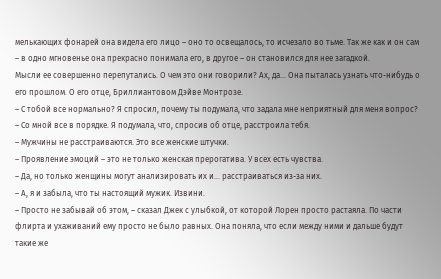мелькающих фонарей она видела его лицо – оно то освещалось, то исчезало во тьме. Так же как и он сам – в одно мгновенье она прекрасно понимала его, в другое – он становился для нее загадкой.
Мысли ее совершенно перепутались. О чем это они говорили? Ах, да… Она пыталась узнать что-нибудь о его прошлом. О его отце, Бриллиантовом Дэйве Монтрозе.
– С тобой все нормально? Я спросил, почему ты подумала, что задала мне неприятный для меня вопрос?
– Со мной все в порядке. Я подумала, что, спросив об отце, расстроила тебя.
– Мужчины не расстраиваются. Это все женские штучки.
– Проявление эмоций – это не только женская прерогатива. У всех есть чувства.
– Да, но только женщины могут анализировать их и… расстраиваться из-за них.
– А, я и забыла, что ты настоящий мужик. Извини.
– Просто не забывай об этом, – сказал Джек с улыбкой, от которой Лорен просто растаяла. По части флирта и ухаживаний ему просто не было равных. Она поняла, что если между ними и дальше будут такие же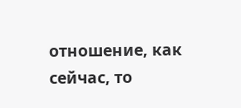отношение, как сейчас, то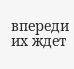впереди их ждет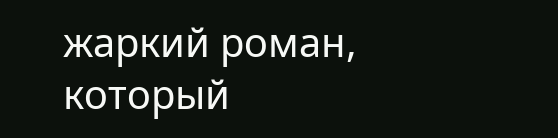жаркий роман, который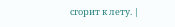сгорит к лету. |